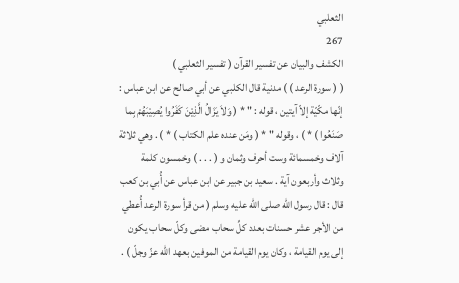الثعلبي
267
الكشف والبيان عن تفسير القرآن ( تفسير الثعلبي )
( ( سورة الرعد ) ) مدنية قال الكلبي عن أبي صالح عن ابن عباس : إنّها مكّيّة إلاّ آيتين ، قوله : " * ( وَلاَ يَزَالُ الَّذِيْنَ كَفَرُوا يُصِيْبَهُمْ بِما صَنَعُوا ) * ) ، وقوله " * ( ومَن عنده علم الكتاب ) * ) . وهي ثلاثة آلاف وخمسمائة وست أحرف وثمان و ( . . . ) وخمسون كلمة وثلاث وأربعون آية . سعيد بن جبير عن ابن عباس عن أُبي بن كعب قال : قال رسول الله صلى الله عليه وسلم ( من قرأ سورة الرعد أُعطي من الأجر عشر حسنات بعدد كلِّ سحاب مضى وكلّ سحاب يكون إلى يوم القيامة ، وكان يوم القيامة من الموفين بعهد الله عزّ وجلّ ) .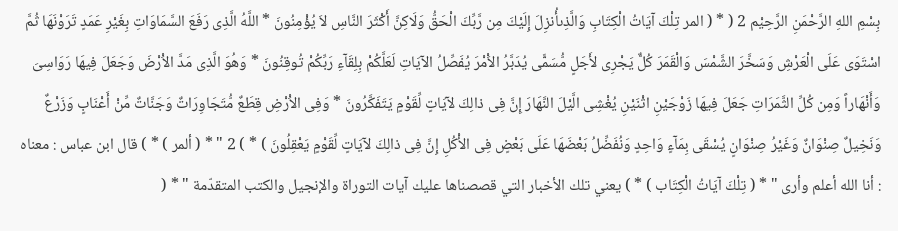بِسْمِ اللهِ الرَّحْمَنِ الرَّحِيْم 2 ( * ( المر تِلْكَ آيَاتُ الْكِتَابِ وَالَّذِىأُنزِلَ إِلَيْكَ مِن رَّبِّكَ الْحَقُّ وَلَاكِنَّ أَكْثَرَ النَّاسِ لاَ يُؤْمِنُونَ * اللَّهُ الَّذِى رَفَعَ السَّمَاوَاتِ بِغَيْرِ عَمَدٍ تَرَوْنَهَا ثُمَّ اسْتَوَى عَلَى الْعَرْشِ وَسَخَّرَ الشَّمْسَ وَالْقَمَرَ كُلٌّ يَجْرِى لأَجَلٍ مُّسَمًّى يُدَبَّرُ الاَْمْرَ يُفَصِّلُ الآيَاتِ لَعَلَّكُمْ بِلِقَآءِ رَبِّكُمْ تُوقِنُونَ * وَهُوَ الَّذِى مَدَّ الاَْرْضَ وَجَعَلَ فِيهَا رَوَاسِىَ وَأَنْهَاراً وَمِن كُلِّ الثَّمَرَاتِ جَعَلَ فِيهَا زَوْجَيْنِ اثْنَيْنِ يُغْشِى الَّيْلَ النَّهَارَ إِنَّ فِى ذالِكَ لآيَاتٍ لِّقَوْمٍ يَتَفَكَّرُونَ * وَفِى الاَْرْضِ قِطَعٌ مُّتَجَاوِرَاتٌ وَجَنَّاتٌ مِّنْ أَعْنَابٍ وَزَرْعٌ وَنَخِيلٌ صِنْوَانٌ وَغَيْرُ صِنْوَانٍ يُسْقَى بِمَآءٍ وَاحِدٍ وَنُفَضِّلُ بَعْضَهَا عَلَى بَعْضٍ فِى الاُْكُلِ إِنَّ فِى ذالِكَ لآيَاتٍ لِّقَوْمٍ يَعْقِلُونَ ) * ) 2 " * ( ألمر ) * ) قال ابن عباس : معناه : أنا الله أعلم وأرى " * ( تِلْكَ آيَاتُ الْكِتَاب ) * ) يعني تلك الأخبار التي قصصناها عليك آيات التوراة والإنجيل والكتب المتقدّمة " * (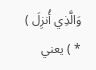وَالَّذِي أُنزِلَ ) * ) يعني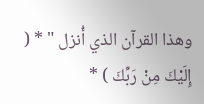وهذا القرآن الذي أُنزل " * ( إِلَيْكَ مِنْ رَبِّكَ ) *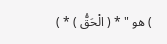) هو " * ( الْحَقُّ ) * )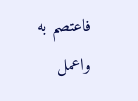فاعتصم به واعمل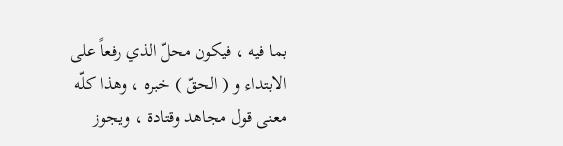بما فيه ، فيكون محلّ الذي رفعاً على الابتداء و ( الحقّ ) خبره ، وهذا كلّه معنى قول مجاهد وقتادة ، ويجوز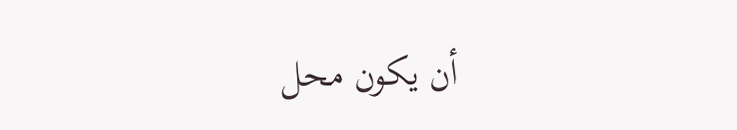أن يكون محل